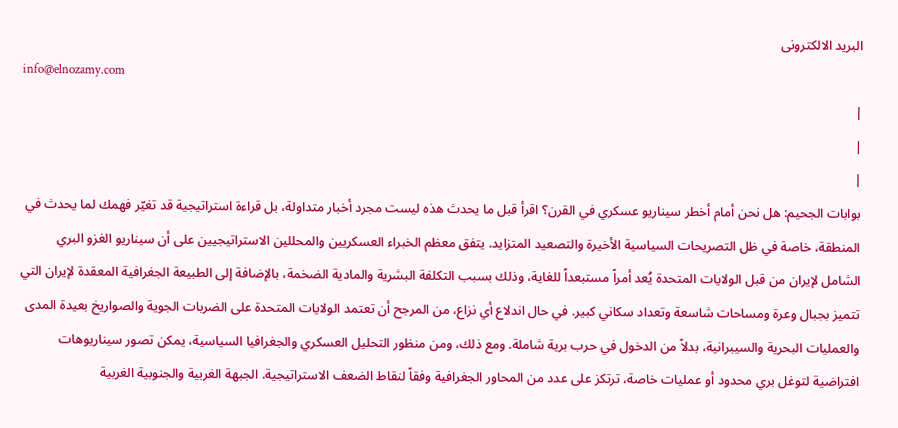البريد الالكترونى
info@elnozamy.com
|
|
|
بوابات الجحيم: هل نحن أمام أخطر سيناريو عسكري في القرن؟ اقرأ قبل ما يحدث هذه ليست مجرد أخبار متداولة، بل قراءة استراتيجية قد تغيّر فهمك لما يحدث في المنطقة، خاصة في ظل التصريحات السياسية الأخيرة والتصعيد المتزايد. يتفق معظم الخبراء العسكريين والمحللين الاستراتيجيين على أن سيناريو الغزو البري الشامل لإيران من قبل الولايات المتحدة يُعد أمراً مستبعداً للغاية، وذلك بسبب التكلفة البشرية والمادية الضخمة، بالإضافة إلى الطبيعة الجغرافية المعقدة لإيران التي تتميز بجبال وعرة ومساحات شاسعة وتعداد سكاني كبير. في حال اندلاع أي نزاع، من المرجح أن تعتمد الولايات المتحدة على الضربات الجوية والصواريخ بعيدة المدى والعمليات البحرية والسيبرانية، بدلاً من الدخول في حرب برية شاملة. ومع ذلك، ومن منظور التحليل العسكري والجغرافيا السياسية، يمكن تصور سيناريوهات افتراضية لتوغل بري محدود أو عمليات خاصة، ترتكز على عدد من المحاور الجغرافية وفقاً لنقاط الضعف الاستراتيجية. الجبهة الغربية والجنوبية الغربية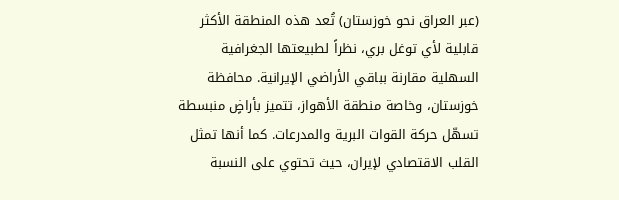(عبر العراق نحو خوزستان) تُعد هذه المنطقة الأكثر قابلية لأي توغل بري، نظراً لطبيعتها الجغرافية السهلية مقارنة بباقي الأراضي الإيرانية. محافظة خوزستان، وخاصة منطقة الأهواز، تتميز بأراضٍ منبسطة تسهّل حركة القوات البرية والمدرعات. كما أنها تمثل القلب الاقتصادي لإيران، حيث تحتوي على النسبة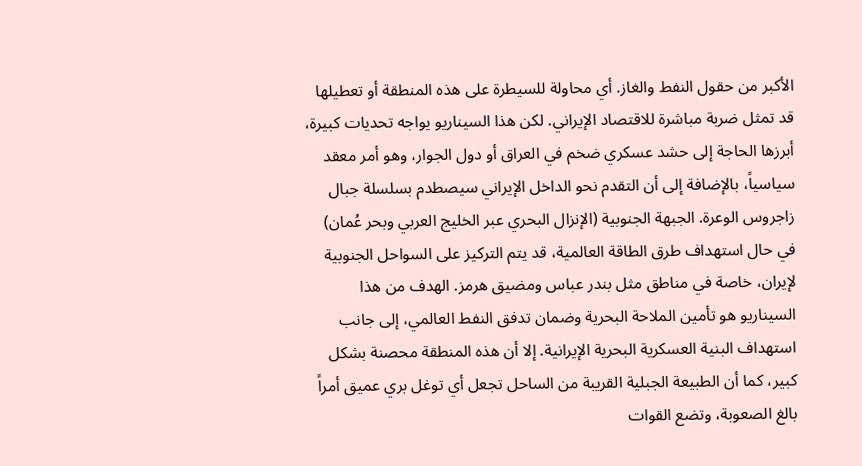الأكبر من حقول النفط والغاز. أي محاولة للسيطرة على هذه المنطقة أو تعطيلها قد تمثل ضربة مباشرة للاقتصاد الإيراني. لكن هذا السيناريو يواجه تحديات كبيرة، أبرزها الحاجة إلى حشد عسكري ضخم في العراق أو دول الجوار، وهو أمر معقد سياسياً، بالإضافة إلى أن التقدم نحو الداخل الإيراني سيصطدم بسلسلة جبال زاجروس الوعرة. الجبهة الجنوبية (الإنزال البحري عبر الخليج العربي وبحر عُمان) في حال استهداف طرق الطاقة العالمية، قد يتم التركيز على السواحل الجنوبية لإيران، خاصة في مناطق مثل بندر عباس ومضيق هرمز. الهدف من هذا السيناريو هو تأمين الملاحة البحرية وضمان تدفق النفط العالمي، إلى جانب استهداف البنية العسكرية البحرية الإيرانية. إلا أن هذه المنطقة محصنة بشكل كبير، كما أن الطبيعة الجبلية القريبة من الساحل تجعل أي توغل بري عميق أمراً بالغ الصعوبة، وتضع القوات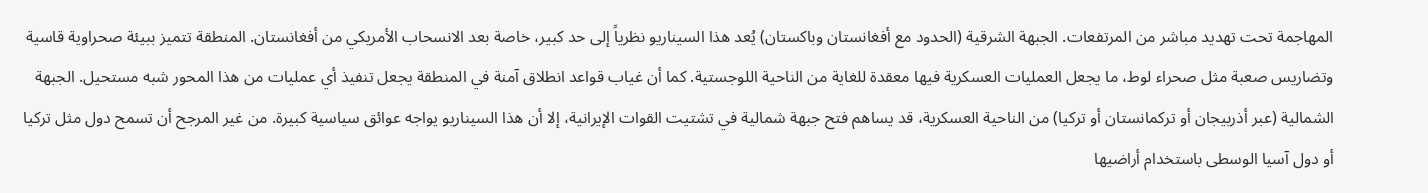المهاجمة تحت تهديد مباشر من المرتفعات. الجبهة الشرقية (الحدود مع أفغانستان وباكستان) يُعد هذا السيناريو نظرياً إلى حد كبير، خاصة بعد الانسحاب الأمريكي من أفغانستان. المنطقة تتميز ببيئة صحراوية قاسية وتضاريس صعبة مثل صحراء لوط، ما يجعل العمليات العسكرية فيها معقدة للغاية من الناحية اللوجستية. كما أن غياب قواعد انطلاق آمنة في المنطقة يجعل تنفيذ أي عمليات من هذا المحور شبه مستحيل. الجبهة الشمالية (عبر أذربيجان أو تركمانستان أو تركيا) من الناحية العسكرية، قد يساهم فتح جبهة شمالية في تشتيت القوات الإيرانية، إلا أن هذا السيناريو يواجه عوائق سياسية كبيرة. من غير المرجح أن تسمح دول مثل تركيا أو دول آسيا الوسطى باستخدام أراضيها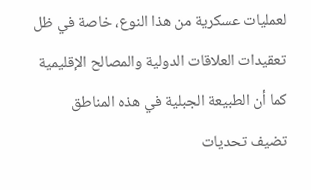لعمليات عسكرية من هذا النوع، خاصة في ظل تعقيدات العلاقات الدولية والمصالح الإقليمية كما أن الطبيعة الجبلية في هذه المناطق تضيف تحديات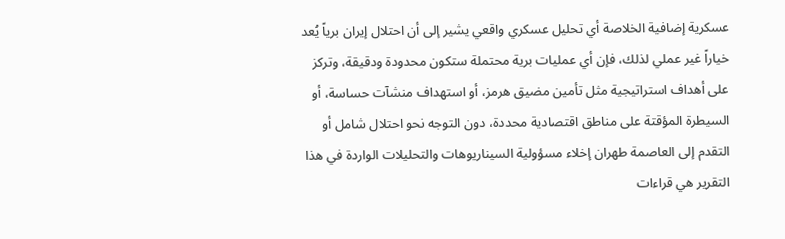عسكرية إضافية الخلاصة أي تحليل عسكري واقعي يشير إلى أن احتلال إيران برياً يُعد خياراً غير عملي لذلك، فإن أي عمليات برية محتملة ستكون محدودة ودقيقة، وتركز على أهداف استراتيجية مثل تأمين مضيق هرمز، أو استهداف منشآت حساسة، أو السيطرة المؤقتة على مناطق اقتصادية محددة، دون التوجه نحو احتلال شامل أو التقدم إلى العاصمة طهران إخلاء مسؤولية السيناريوهات والتحليلات الواردة في هذا التقرير هي قراءات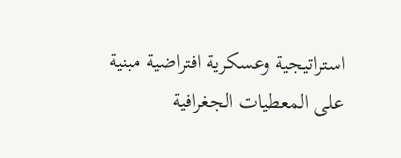استراتيجية وعسكرية افتراضية مبنية على المعطيات الجغرافية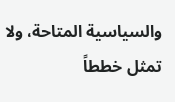والسياسية المتاحة، ولا تمثل خططاً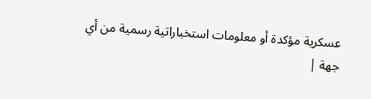عسكرية مؤكدة أو معلومات استخباراتية رسمية من أي جهة |